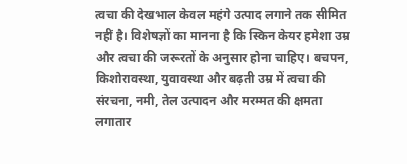त्वचा की देखभाल केवल महंगे उत्पाद लगाने तक सीमित नहीं है। विशेषज्ञों का मानना है कि स्किन केयर हमेशा उम्र और त्वचा की जरूरतों के अनुसार होना चाहिए। बचपन, किशोरावस्था, युवावस्था और बढ़ती उम्र में त्वचा की संरचना, नमी, तेल उत्पादन और मरम्मत की क्षमता लगातार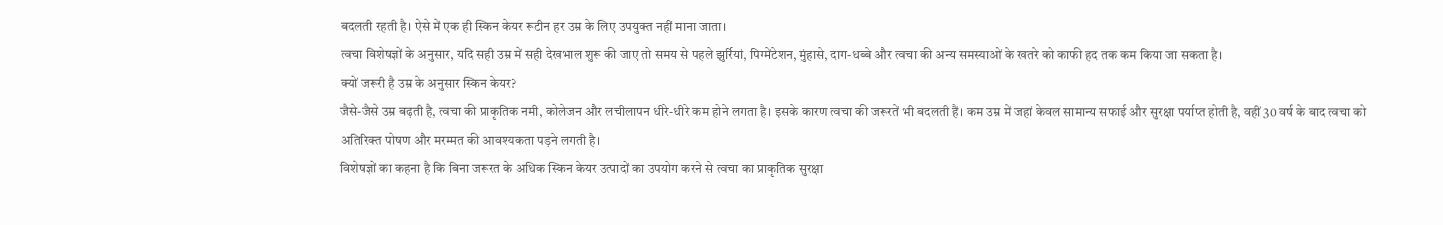बदलती रहती है। ऐसे में एक ही स्किन केयर रूटीन हर उम्र के लिए उपयुक्त नहीं माना जाता।
त्वचा विशेषज्ञों के अनुसार, यदि सही उम्र में सही देखभाल शुरू की जाए तो समय से पहले झुर्रियां, पिग्मेंटेशन, मुंहासे, दाग-धब्बे और त्वचा की अन्य समस्याओं के खतरे को काफी हद तक कम किया जा सकता है।
क्यों जरूरी है उम्र के अनुसार स्किन केयर?
जैसे-जैसे उम्र बढ़ती है, त्वचा की प्राकृतिक नमी, कोलेजन और लचीलापन धीरे-धीरे कम होने लगता है। इसके कारण त्वचा की जरूरतें भी बदलती हैं। कम उम्र में जहां केवल सामान्य सफाई और सुरक्षा पर्याप्त होती है, वहीं 30 वर्ष के बाद त्वचा को अतिरिक्त पोषण और मरम्मत की आवश्यकता पड़ने लगती है।
विशेषज्ञों का कहना है कि बिना जरूरत के अधिक स्किन केयर उत्पादों का उपयोग करने से त्वचा का प्राकृतिक सुरक्षा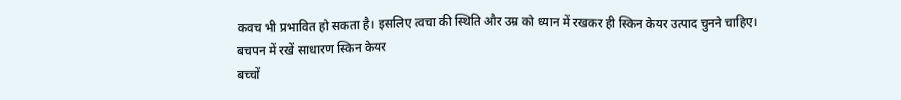कवच भी प्रभावित हो सकता है। इसलिए त्वचा की स्थिति और उम्र को ध्यान में रखकर ही स्किन केयर उत्पाद चुनने चाहिए।
बचपन में रखें साधारण स्किन केयर
बच्चों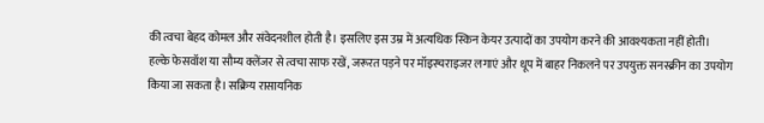की त्वचा बेहद कोमल और संवेदनशील होती है। इसलिए इस उम्र में अत्यधिक स्किन केयर उत्पादों का उपयोग करने की आवश्यकता नहीं होती।
हल्के फेसवॉश या सौम्य क्लेंजर से त्वचा साफ रखें, जरूरत पड़ने पर मॉइस्चराइजर लगाएं और धूप में बाहर निकलने पर उपयुक्त सनस्क्रीन का उपयोग किया जा सकता है। सक्रिय रासायनिक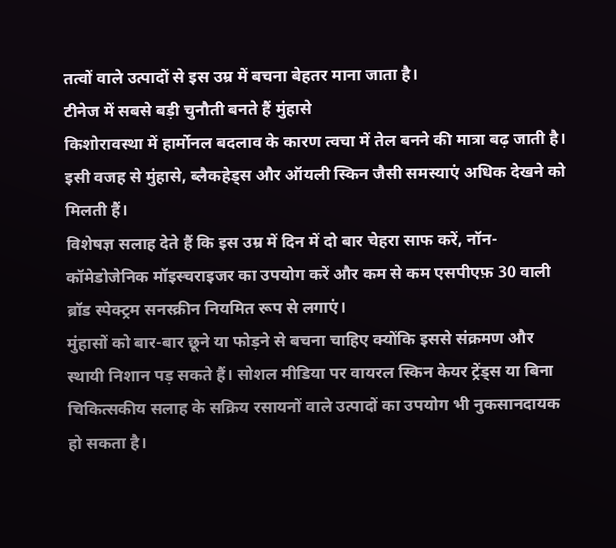तत्वों वाले उत्पादों से इस उम्र में बचना बेहतर माना जाता है।
टीनेज में सबसे बड़ी चुनौती बनते हैं मुंहासे
किशोरावस्था में हार्मोनल बदलाव के कारण त्वचा में तेल बनने की मात्रा बढ़ जाती है। इसी वजह से मुंहासे, ब्लैकहेड्स और ऑयली स्किन जैसी समस्याएं अधिक देखने को मिलती हैं।
विशेषज्ञ सलाह देते हैं कि इस उम्र में दिन में दो बार चेहरा साफ करें, नॉन-कॉमेडोजेनिक मॉइस्चराइजर का उपयोग करें और कम से कम एसपीएफ़ 30 वाली ब्रॉड स्पेक्ट्रम सनस्क्रीन नियमित रूप से लगाएं।
मुंहासों को बार-बार छूने या फोड़ने से बचना चाहिए क्योंकि इससे संक्रमण और स्थायी निशान पड़ सकते हैं। सोशल मीडिया पर वायरल स्किन केयर ट्रेंड्स या बिना चिकित्सकीय सलाह के सक्रिय रसायनों वाले उत्पादों का उपयोग भी नुकसानदायक हो सकता है।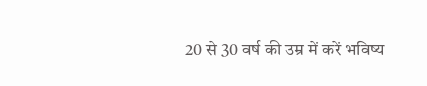20 से 30 वर्ष की उम्र में करें भविष्य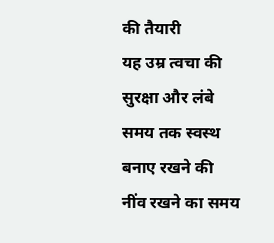की तैयारी
यह उम्र त्वचा की सुरक्षा और लंबे समय तक स्वस्थ बनाए रखने की नींव रखने का समय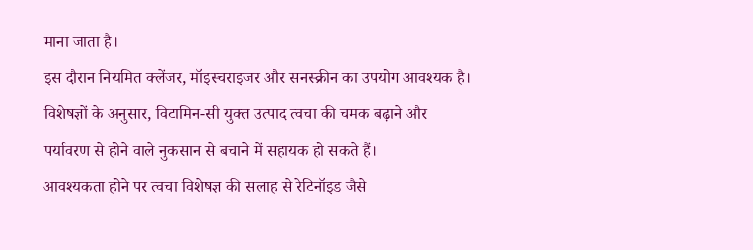माना जाता है।
इस दौरान नियमित क्लेंजर, मॉइस्चराइजर और सनस्क्रीन का उपयोग आवश्यक है। विशेषज्ञों के अनुसार, विटामिन-सी युक्त उत्पाद त्वचा की चमक बढ़ाने और पर्यावरण से होने वाले नुकसान से बचाने में सहायक हो सकते हैं।
आवश्यकता होने पर त्वचा विशेषज्ञ की सलाह से रेटिनॉइड जैसे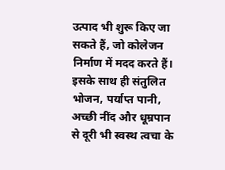उत्पाद भी शुरू किए जा सकते हैं, जो कोलेजन निर्माण में मदद करते हैं। इसके साथ ही संतुलित भोजन, पर्याप्त पानी, अच्छी नींद और धूम्रपान से दूरी भी स्वस्थ त्वचा के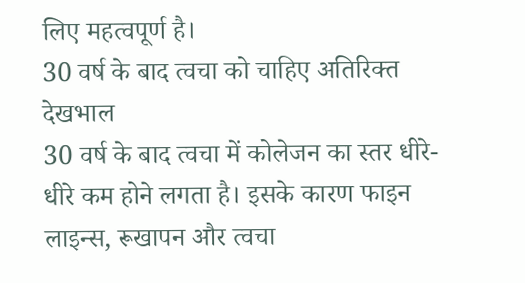लिए महत्वपूर्ण है।
30 वर्ष के बाद त्वचा को चाहिए अतिरिक्त देखभाल
30 वर्ष के बाद त्वचा में कोलेजन का स्तर धीरे-धीरे कम होने लगता है। इसके कारण फाइन लाइन्स, रूखापन और त्वचा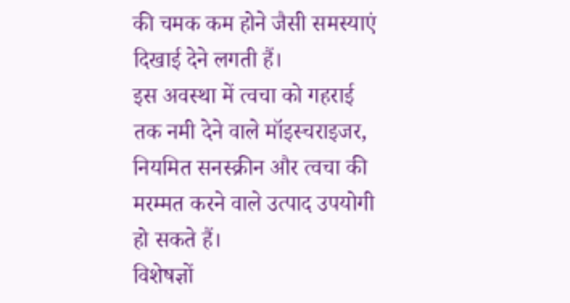की चमक कम होने जैसी समस्याएं दिखाई देने लगती हैं।
इस अवस्था में त्वचा को गहराई तक नमी देने वाले मॉइस्चराइजर, नियमित सनस्क्रीन और त्वचा की मरम्मत करने वाले उत्पाद उपयोगी हो सकते हैं।
विशेषज्ञों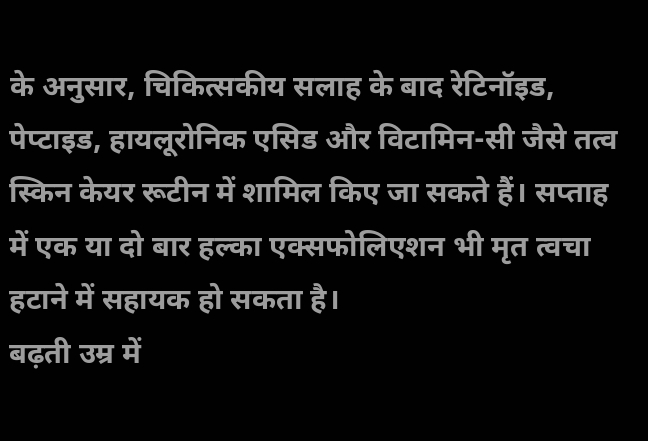के अनुसार, चिकित्सकीय सलाह के बाद रेटिनॉइड, पेप्टाइड, हायलूरोनिक एसिड और विटामिन-सी जैसे तत्व स्किन केयर रूटीन में शामिल किए जा सकते हैं। सप्ताह में एक या दो बार हल्का एक्सफोलिएशन भी मृत त्वचा हटाने में सहायक हो सकता है।
बढ़ती उम्र में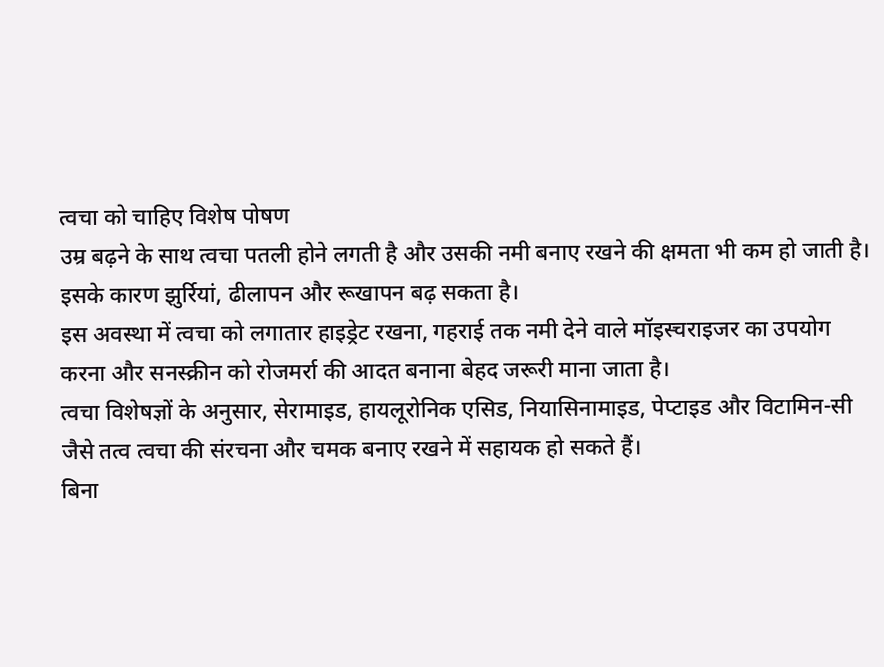त्वचा को चाहिए विशेष पोषण
उम्र बढ़ने के साथ त्वचा पतली होने लगती है और उसकी नमी बनाए रखने की क्षमता भी कम हो जाती है। इसके कारण झुर्रियां, ढीलापन और रूखापन बढ़ सकता है।
इस अवस्था में त्वचा को लगातार हाइड्रेट रखना, गहराई तक नमी देने वाले मॉइस्चराइजर का उपयोग करना और सनस्क्रीन को रोजमर्रा की आदत बनाना बेहद जरूरी माना जाता है।
त्वचा विशेषज्ञों के अनुसार, सेरामाइड, हायलूरोनिक एसिड, नियासिनामाइड, पेप्टाइड और विटामिन-सी जैसे तत्व त्वचा की संरचना और चमक बनाए रखने में सहायक हो सकते हैं।
बिना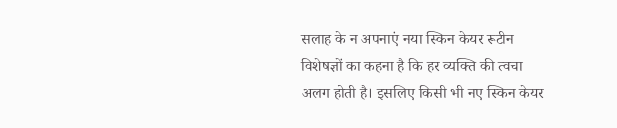सलाह के न अपनाएं नया स्किन केयर रूटीन
विशेषज्ञों का कहना है कि हर व्यक्ति की त्वचा अलग होती है। इसलिए किसी भी नए स्किन केयर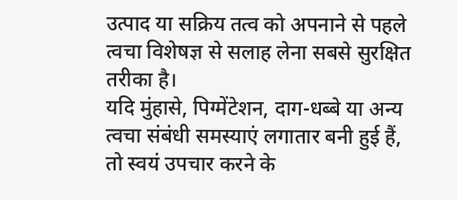उत्पाद या सक्रिय तत्व को अपनाने से पहले त्वचा विशेषज्ञ से सलाह लेना सबसे सुरक्षित तरीका है।
यदि मुंहासे, पिग्मेंटेशन, दाग-धब्बे या अन्य त्वचा संबंधी समस्याएं लगातार बनी हुई हैं, तो स्वयं उपचार करने के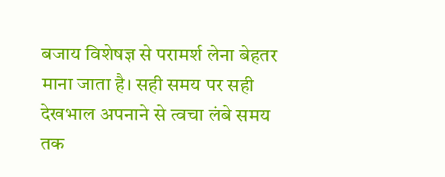बजाय विशेषज्ञ से परामर्श लेना बेहतर माना जाता है। सही समय पर सही देखभाल अपनाने से त्वचा लंबे समय तक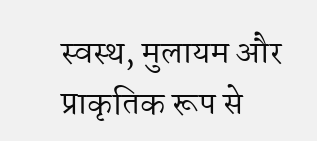स्वस्थ, मुलायम और प्राकृतिक रूप से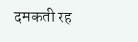दमकती रह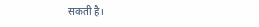सकती है।